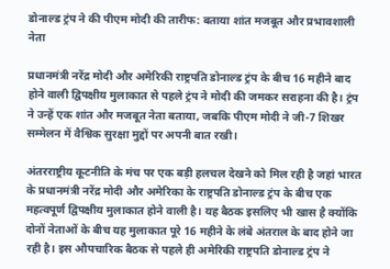डोनाल्ड ट्रंप ने की पीएम मोदी की तारीफ: बताया शांत मजबूत और प्रभावशाली नेता

प्रधानमंत्री नरेंद्र मोदी और अमेरिकी राष्ट्रपति डोनाल्ड ट्रंप के बीच 16 महीने बाद होने वाली द्विपक्षीय मुलाकात से पहले ट्रंप ने मोदी की जमकर सराहना की है। ट्रंप ने उन्हें एक शांत और मजबूत नेता बताया, जबकि पीएम मोदी ने जी-7 शिखर सम्मेलन में वैश्विक सुरक्षा मुद्दों पर अपनी बात रखी।

अंतरराष्ट्रीय कूटनीति के मंच पर एक बड़ी हलचल देखने को मिल रही है जहां भारत के प्रधानमंत्री नरेंद्र मोदी और अमेरिका के राष्ट्रपति डोनाल्ड ट्रंप के बीच एक महत्वपूर्ण द्विपक्षीय मुलाकात होने वाली है। यह बैठक इसलिए भी खास है क्योंकि दोनों नेताओं के बीच यह मुलाकात पूरे 16 महीने के लंबे अंतराल के बाद होने जा रही है। इस औपचारिक बैठक से पहले ही अमेरिकी राष्ट्रपति डोनाल्ड ट्रंप ने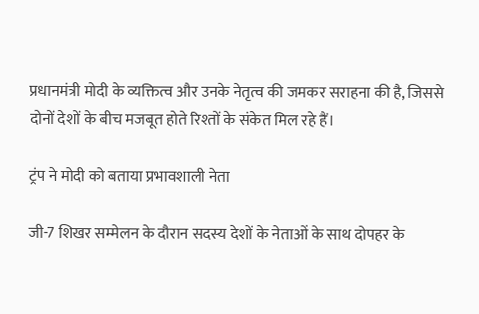प्रधानमंत्री मोदी के व्यक्तित्व और उनके नेतृत्व की जमकर सराहना की है, जिससे दोनों देशों के बीच मजबूत होते रिश्तों के संकेत मिल रहे हैं।

ट्रंप ने मोदी को बताया प्रभावशाली नेता

जी-7 शिखर सम्मेलन के दौरान सदस्य देशों के नेताओं के साथ दोपहर के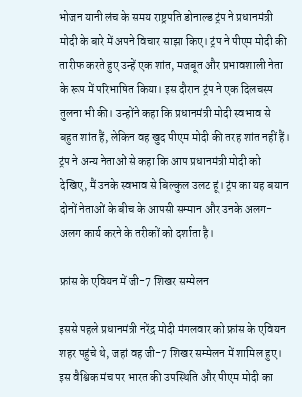भोजन यानी लंच के समय राष्ट्रपति डोनाल्ड ट्रंप ने प्रधानमंत्री मोदी के बारे में अपने विचार साझा किए। ट्रंप ने पीएम मोदी की तारीफ करते हुए उन्हें एक शांत, मजबूत और प्रभावशाली नेता के रूप में परिभाषित किया। इस दौरान ट्रंप ने एक दिलचस्प तुलना भी की। उन्होंने कहा कि प्रधानमंत्री मोदी स्वभाव से बहुत शांत हैं, लेकिन वह खुद पीएम मोदी की तरह शांत नहीं हैं। ट्रंप ने अन्य नेताओं से कहा कि आप प्रधानमंत्री मोदी को देखिए, मैं उनके स्वभाव से बिल्कुल उलट हूं। ट्रंप का यह बयान दोनों नेताओं के बीच के आपसी सम्मान और उनके अलग-अलग कार्य करने के तरीकों को दर्शाता है।

फ्रांस के एवियन में जी-7 शिखर सम्मेलन

इससे पहले प्रधानमंत्री नरेंद्र मोदी मंगलवार को फ्रांस के एवियन शहर पहुंचे थे, जहां वह जी-7 शिखर सम्मेलन में शामिल हुए। इस वैश्विक मंच पर भारत की उपस्थिति और पीएम मोदी का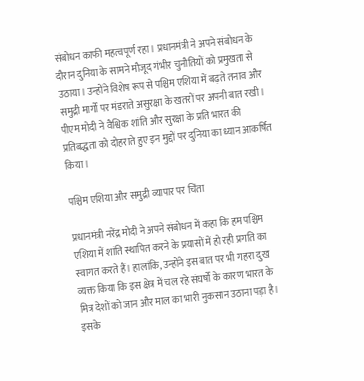संबोधन काफी महत्वपूर्ण रहा। प्रधानमंत्री ने अपने संबोधन के दौरान दुनिया के सामने मौजूद गंभीर चुनौतियों को प्रमुखता से उठाया। उन्होंने विशेष रूप से पश्चिम एशिया में बढ़ते तनाव और समुद्री मार्गों पर मंडराते असुरक्षा के खतरों पर अपनी बात रखी। पीएम मोदी ने वैश्विक शांति और सुरक्षा के प्रति भारत की प्रतिबद्धता को दोहराते हुए इन मुद्दों पर दुनिया का ध्यान आकर्षित किया।

पश्चिम एशिया और समुद्री व्यापार पर चिंता

प्रधानमंत्री नरेंद्र मोदी ने अपने संबोधन में कहा कि हम पश्चिम एशिया में शांति स्थापित करने के प्रयासों में हो रही प्रगति का स्वागत करते हैं। हालांकि, उन्होंने इस बात पर भी गहरा दुख व्यक्त किया कि इस क्षेत्र में चल रहे संघर्षों के कारण भारत के मित्र देशों को जान और माल का भारी नुकसान उठाना पड़ा है। इसके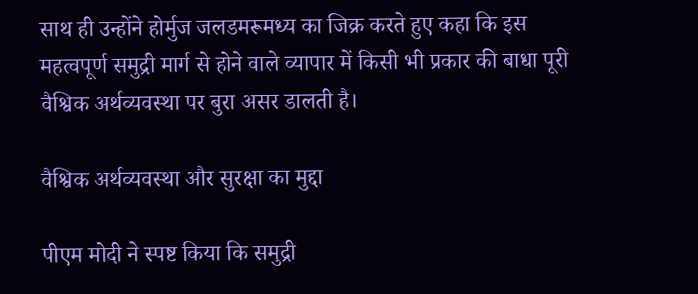साथ ही उन्होंने होर्मुज जलडमरूमध्य का जिक्र करते हुए कहा कि इस महत्वपूर्ण समुद्री मार्ग से होने वाले व्यापार में किसी भी प्रकार की बाधा पूरी वैश्विक अर्थव्यवस्था पर बुरा असर डालती है।

वैश्विक अर्थव्यवस्था और सुरक्षा का मुद्दा

पीएम मोदी ने स्पष्ट किया कि समुद्री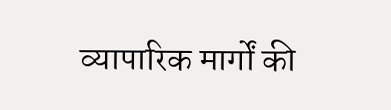व्यापारिक मार्गों की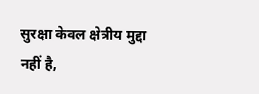सुरक्षा केवल क्षेत्रीय मुद्दा नहीं है,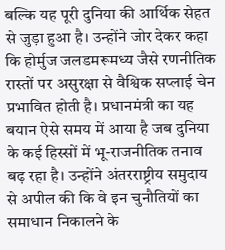बल्कि यह पूरी दुनिया की आर्थिक सेहत से जुड़ा हुआ है। उन्होंने जोर देकर कहा कि होर्मुज जलडमरूमध्य जैसे रणनीतिक रास्तों पर असुरक्षा से वैश्विक सप्लाई चेन प्रभावित होती है। प्रधानमंत्री का यह बयान ऐसे समय में आया है जब दुनिया के कई हिस्सों में भू-राजनीतिक तनाव बढ़ रहा है। उन्होंने अंतरराष्ट्रीय समुदाय से अपील की कि वे इन चुनौतियों का समाधान निकालने के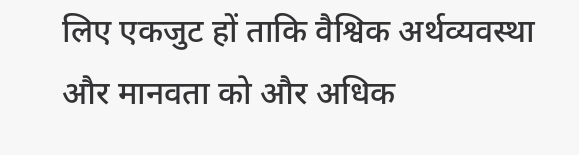लिए एकजुट हों ताकि वैश्विक अर्थव्यवस्था और मानवता को और अधिक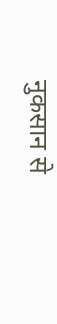नुकसान से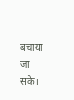बचाया जा सके।